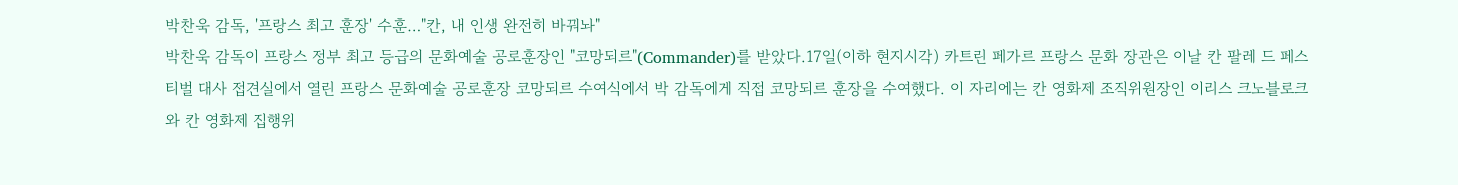박찬욱 감독, '프랑스 최고 훈장' 수훈…"칸, 내 인생 완전히 바꿔놔"
박찬욱 감독이 프랑스 정부 최고 등급의 문화예술 공로훈장인 "코망되르"(Commander)를 받았다.17일(이하 현지시각) 카트린 페가르 프랑스 문화 장관은 이날 칸 팔레 드 페스티벌 대사 접견실에서 열린 프랑스 문화예술 공로훈장 코망되르 수여식에서 박 감독에게 직접 코망되르 훈장을 수여했다. 이 자리에는 칸 영화제 조직위원장인 이리스 크노블로크와 칸 영화제 집행위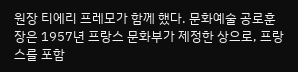원장 티에리 프레모가 함께 했다. 문화예술 공로훈장은 1957년 프랑스 문화부가 제정한 상으로, 프랑스를 포함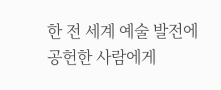한 전 세계 예술 발전에 공헌한 사람에게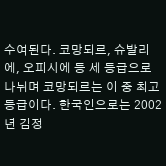수여된다. 코망되르, 슈발리에, 오피시에 등 세 등급으로 나뉘며 코망되르는 이 중 최고 등급이다. 한국인으로는 2002년 김정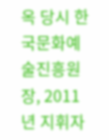옥 당시 한국문화예술진흥원장, 2011년 지휘자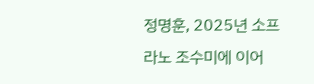정명훈, 2025년 소프라노 조수미에 이어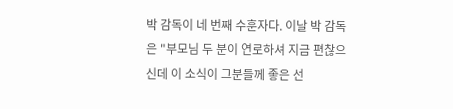박 감독이 네 번째 수훈자다. 이날 박 감독은 "부모님 두 분이 연로하셔 지금 편찮으신데 이 소식이 그분들께 좋은 선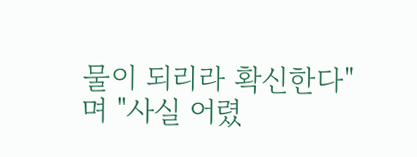물이 되리라 확신한다"며 "사실 어렸